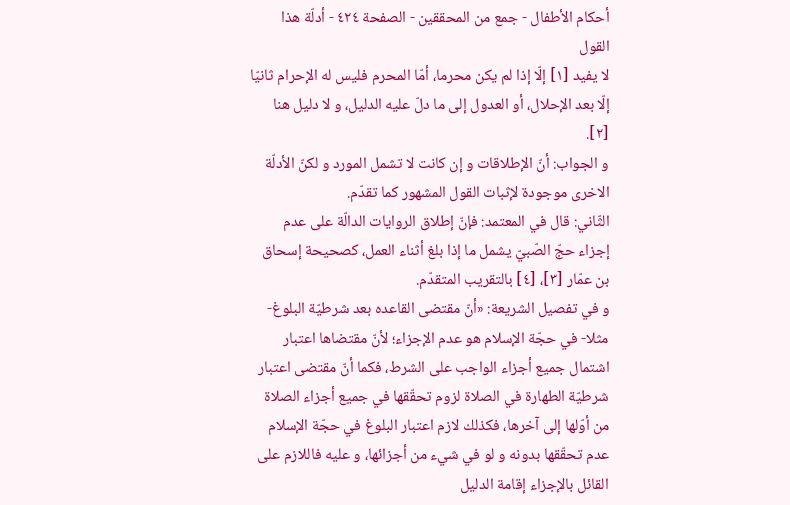أحكام الأطفال - جمع من المحققين - الصفحة ٤٢٤ - أدلّة هذا القول
لا يفيد [١] إلّا إذا لم يكن محرما، أمّا المحرم فليس له الإحرام ثانيّا إلّا بعد الإحلال، أو العدول إلى ما دلّ عليه الدليل، و لا دليل هنا [٢].
و الجواب: أنّ الإطلاقات و إن كانت لا تشمل المورد و لكنّ الأدلّة الاخرى موجودة لإثبات القول المشهور كما تقدّم.
الثّاني: قال في المعتمد: فإنّ إطلاق الروايات الدالّة على عدم إجزاء حجّ الصّبيّ يشمل ما إذا بلغ أثناء العمل، كصحيحة إسحاق بن عمّار [٣]، [٤] بالتقريب المتقدّم.
و في تفصيل الشريعة: «أنّ مقتضى القاعده بعد شرطيّة البلوغ- مثلا- في حجّة الإسلام هو عدم الإجزاء؛ لأنّ مقتضاها اعتبار اشتمال جميع أجزاء الواجب على الشرط، فكما أنّ مقتضى اعتبار شرطيّة الطهارة في الصلاة لزوم تحقّقها في جميع أجزاء الصلاة من أوّلها إلى آخرها، فكذلك لازم اعتبار البلوغ في حجّة الإسلام عدم تحقّقها بدونه و لو في شيء من أجزائها، و عليه فاللازم على القائل بالإجزاء إقامة الدليل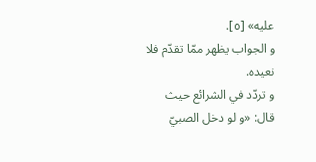عليه» [٥].
و الجواب يظهر ممّا تقدّم فلا نعيده.
و تردّد في الشرائع حيث قال: «و لو دخل الصبيّ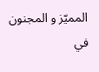المميّز و المجنون في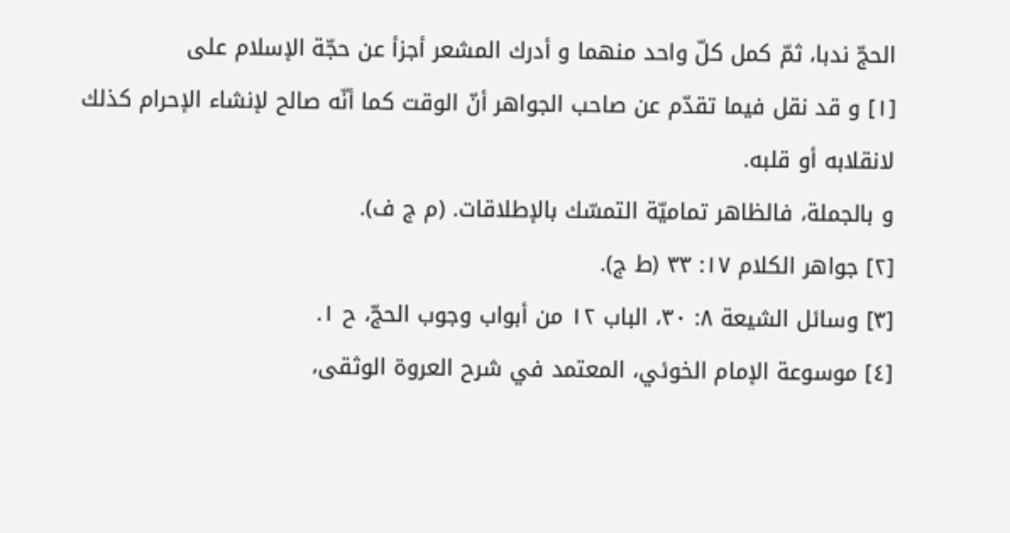الحجّ ندبا، ثمّ كمل كلّ واحد منهما و أدرك المشعر أجزأ عن حجّة الإسلام على
[١] و قد نقل فيما تقدّم عن صاحب الجواهر أنّ الوقت كما أنّه صالح لإنشاء الإحرام كذلك لانقلابه أو قلبه.
و بالجملة، فالظاهر تماميّة التمسّك بالإطلاقات. (م ج ف).
[٢] جواهر الكلام ١٧: ٣٣ (ط ج).
[٣] وسائل الشيعة ٨: ٣٠، الباب ١٢ من أبواب وجوب الحجّ، ح ١.
[٤] موسوعة الإمام الخوئي، المعتمد في شرح العروة الوثقى،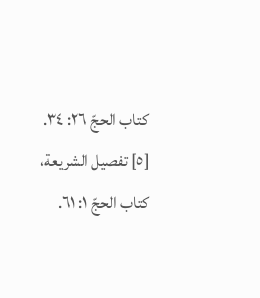كتاب الحجّ ٢٦: ٣٤.
[٥] تفصيل الشريعة، كتاب الحجّ ١: ٦١.